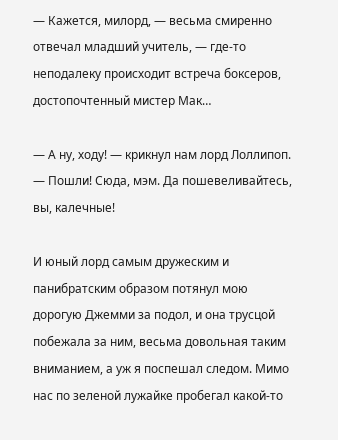— Кажется, милорд, — весьма смиренно отвечал младший учитель, — где-то неподалеку происходит встреча боксеров, достопочтенный мистер Мак…

— А ну, ходу! — крикнул нам лорд Лоллипоп. — Пошли! Сюда, мэм. Да пошевеливайтесь, вы, калечные!

И юный лорд самым дружеским и панибратским образом потянул мою дорогую Джемми за подол, и она трусцой побежала за ним, весьма довольная таким вниманием, а уж я поспешал следом. Мимо нас по зеленой лужайке пробегал какой-то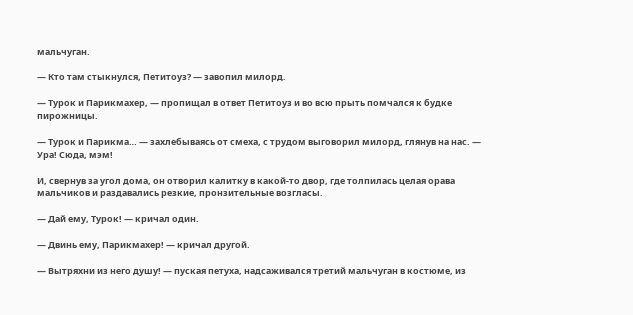мальчуган.

— Кто там стыкнулся, Петитоуз? — завопил милорд.

— Турок и Парикмахер, — пропищал в ответ Петитоуз и во всю прыть помчался к будке пирожницы.

— Турок и Парикма… — захлебываясь от смеха, с трудом выговорил милорд, глянув на нас. — Ура! Сюда, мэм!

И, свернув за угол дома, он отворил калитку в какой-то двор, где толпилась целая орава мальчиков и раздавались резкие, пронзительные возгласы.

— Дай ему, Турок! — кричал один.

— Двинь ему, Парикмахер! — кричал другой.

— Вытряхни из него душу! — пуская петуха, надсаживался третий мальчуган в костюме, из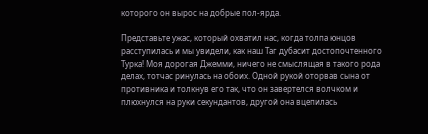которого он вырос на добрые пол-ярда.

Представьте ужас, который охватил нас, когда толпа юнцов расступилась и мы увидели, как наш Таг дубасит достопочтенного Турка! Моя дорогая Джемми, ничего не смыслящая в такого рода делах, тотчас ринулась на обоих. Одной рукой оторвав сына от противника и толкнув его так, что он завертелся волчком и плюхнулся на руки секундантов, другой она вцепилась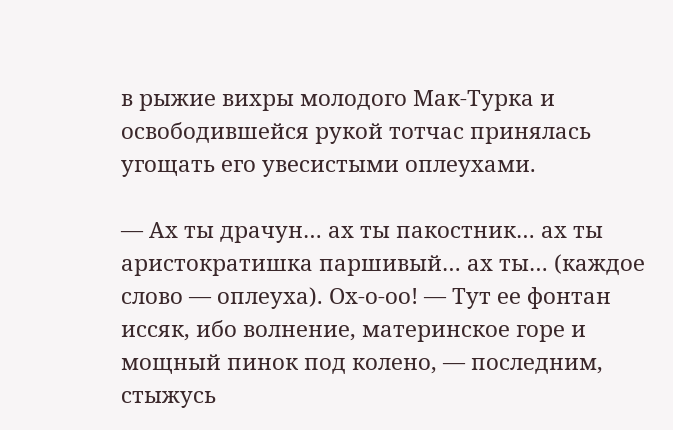в рыжие вихры молодого Мак-Турка и освободившейся рукой тотчас принялась угощать его увесистыми оплеухами.

— Ах ты драчун… ах ты пакостник… ах ты аристократишка паршивый… ах ты… (каждое слово — оплеуха). Ох-о-оо! — Тут ее фонтан иссяк, ибо волнение, материнское горе и мощный пинок под колено, — последним, стыжусь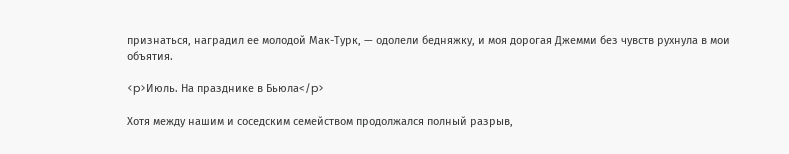признаться, наградил ее молодой Мак-Турк, — одолели бедняжку, и моя дорогая Джемми без чувств рухнула в мои объятия.

<p>Июль. На празднике в Бьюла</p>

Хотя между нашим и соседским семейством продолжался полный разрыв,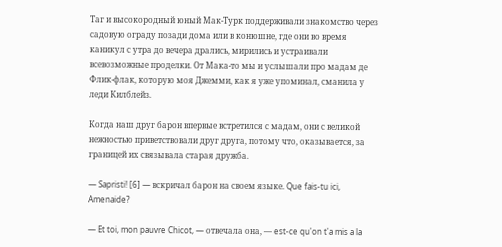Таг и высокородный юный Мак-Турк поддерживали знакомство через садовую ограду позади дома или в конюшне, где они во время каникул с утра до вечера дрались, мирились и устраивали всевозможные проделки. От Мака-то мы и услышали про мадам де Флик-флак, которую моя Джемми, как я уже упоминал, сманила у леди Килблейз.

Когда наш друг барон впервые встретился с мадам, они с великой нежностью приветствовали друг друга, потому что, оказывается, за границей их связывала старая дружба.

— Sapristi! [6] — вскричал барон на своем языке. Que fais-tu ici, Amenaide?

— Et toi, mon pauvre Chicot, — отвечала она, — est-ce qu'on t'a mis a la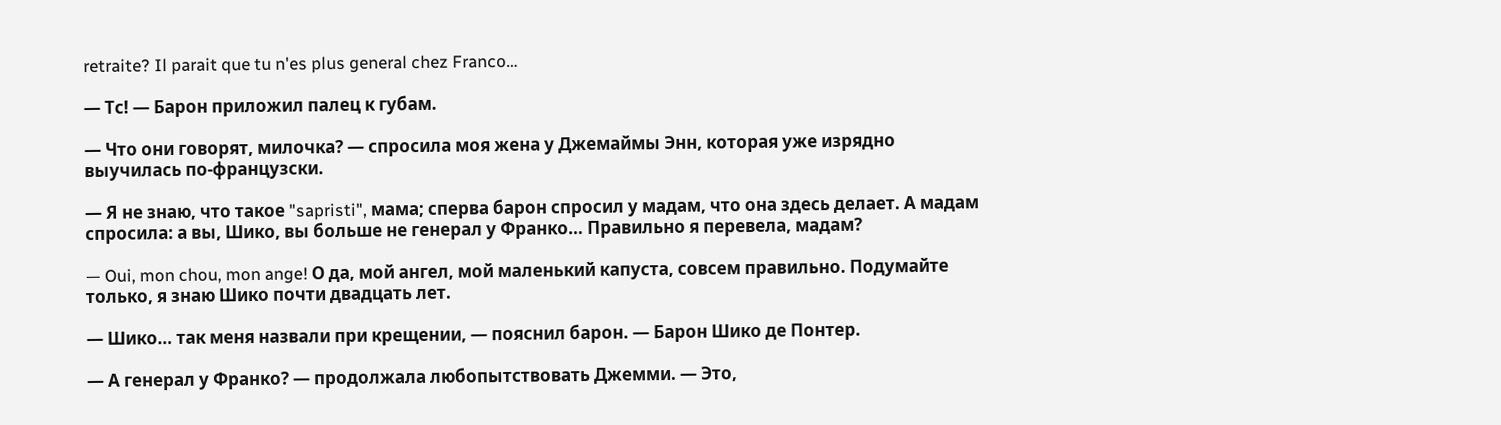retraite? Il parait que tu n'es plus general chez Franco…

— Тс! — Барон приложил палец к губам.

— Что они говорят, милочка? — спросила моя жена у Джемаймы Энн, которая уже изрядно выучилась по-французски.

— Я не знаю, что такое "sapristi", мама; сперва барон спросил у мадам, что она здесь делает. А мадам спросила: а вы, Шико, вы больше не генерал у Франко… Правильно я перевела, мадам?

— Oui, mon chou, mon ange! О да, мой ангел, мой маленький капуста, совсем правильно. Подумайте только, я знаю Шико почти двадцать лет.

— Шико… так меня назвали при крещении, — пояснил барон. — Барон Шико де Понтер.

— А генерал у Франко? — продолжала любопытствовать Джемми. — Это,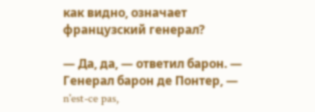как видно, означает французский генерал?

— Да, да, — ответил барон. — Генерал барон де Понтер, — n'est-ce pas,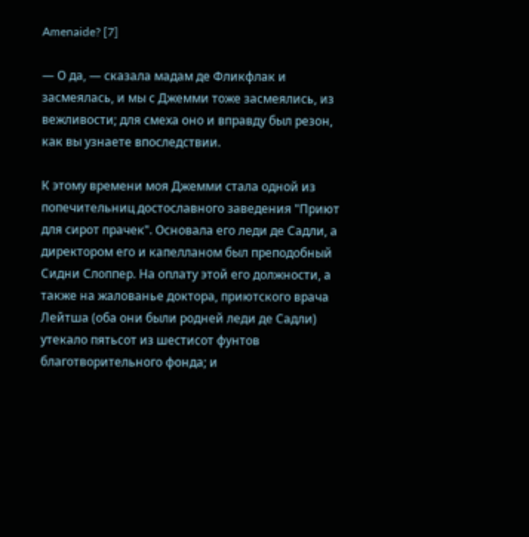Amenaide? [7]

— О да, — сказала мадам де Фликфлак и засмеялась, и мы с Джемми тоже засмеялись, из вежливости; для смеха оно и вправду был резон, как вы узнаете впоследствии.

К этому времени моя Джемми стала одной из попечительниц достославного заведения "Приют для сирот прачек". Основала его леди де Садли, а директором его и капелланом был преподобный Сидни Слоппер. На оплату этой его должности, а также на жалованье доктора, приютского врача Лейтша (оба они были родней леди де Садли) утекало пятьсот из шестисот фунтов благотворительного фонда; и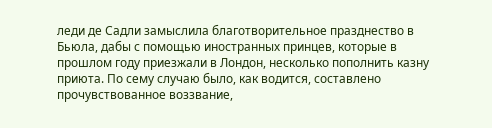леди де Садли замыслила благотворительное празднество в Бьюла, дабы с помощью иностранных принцев, которые в прошлом году приезжали в Лондон, несколько пополнить казну приюта. По сему случаю было, как водится, составлено прочувствованное воззвание,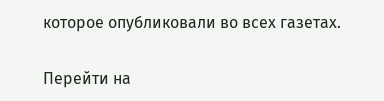которое опубликовали во всех газетах.

Перейти на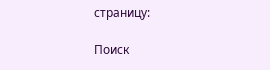страницу:

Поиск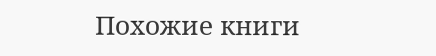Похожие книги